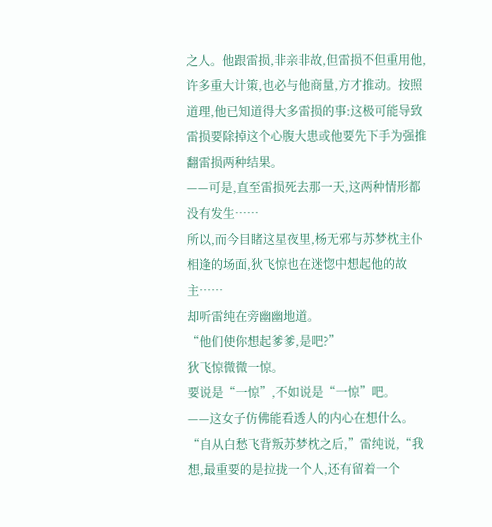之人。他跟雷损,非亲非故,但雷损不但重用他,许多重大计策,也必与他商量,方才推动。按照道理,他已知道得大多雷损的事:这极可能导致雷损要除掉这个心腹大患或他要先下手为强推翻雷损两种结果。
——可是,直至雷损死去那一天,这两种情形都没有发生……
所以,而今目睹这星夜里,杨无邪与苏梦枕主仆相逢的场面,狄飞惊也在迷惚中想起他的故主……
却听雷纯在旁幽幽地道。
“他们使你想起爹爹,是吧?”
狄飞惊微微一惊。
要说是“一惊”,不如说是“一惊”吧。
——这女子仿佛能看透人的内心在想什么。
“自从白愁飞背叛苏梦枕之后,”雷纯说,“我想,最重要的是拉拢一个人,还有留着一个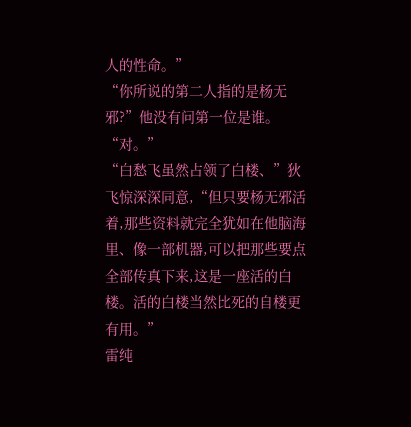人的性命。”
“你所说的第二人指的是杨无邪?”他没有问第一位是谁。
“对。”
“白愁飞虽然占领了白楼、”狄飞惊深深同意,“但只要杨无邪活着,那些资料就完全犹如在他脑海里、像一部机器,可以把那些要点全部传真下来,这是一座活的白楼。活的白楼当然比死的自楼更有用。”
雷纯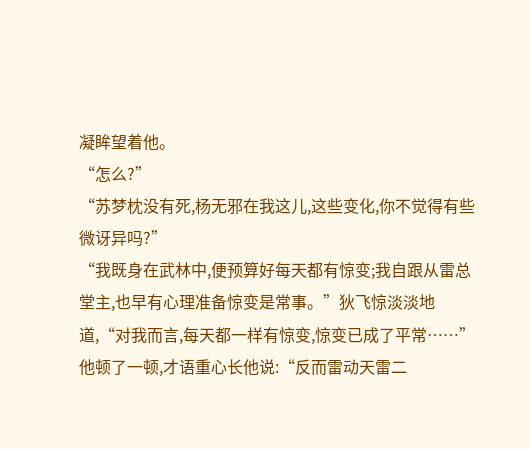凝眸望着他。
“怎么?”
“苏梦枕没有死,杨无邪在我这儿,这些变化,你不觉得有些微讶异吗?”
“我既身在武林中,便预算好每天都有惊变;我自跟从雷总堂主,也早有心理准备惊变是常事。”狄飞惊淡淡地道,“对我而言,每天都一样有惊变,惊变已成了平常……”
他顿了一顿,才语重心长他说:“反而雷动天雷二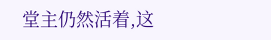堂主仍然活着,这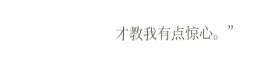才教我有点惊心。”